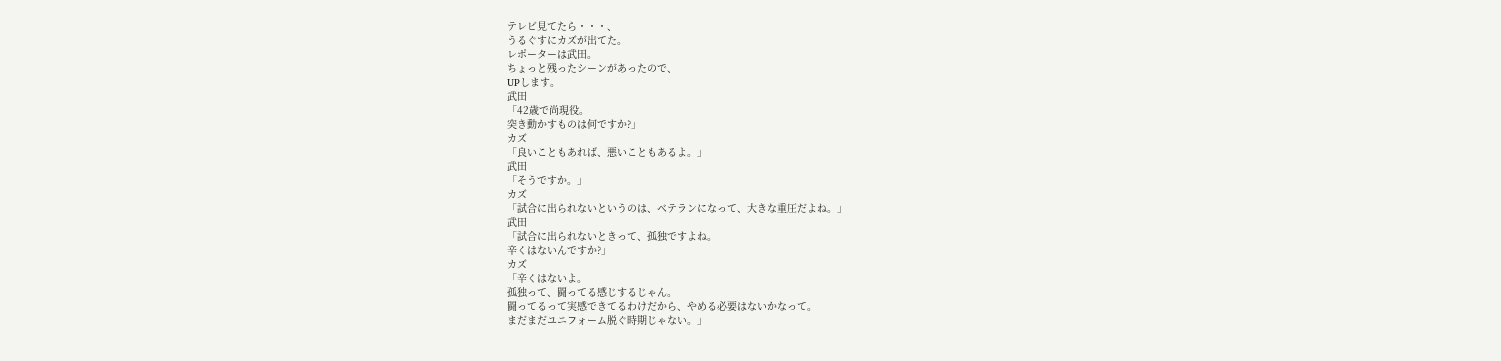テレビ見てたら・・・、
うるぐすにカズが出てた。
レポーターは武田。
ちょっと残ったシーンがあったので、
UPします。
武田
「42歳で尚現役。
突き動かすものは何ですか?」
カズ
「良いこともあれば、悪いこともあるよ。」
武田
「そうですか。」
カズ
「試合に出られないというのは、ベテランになって、大きな重圧だよね。」
武田
「試合に出られないときって、孤独ですよね。
辛くはないんですか?」
カズ
「辛くはないよ。
孤独って、闘ってる感じするじゃん。
闘ってるって実感できてるわけだから、やめる必要はないかなって。
まだまだユニフォーム脱ぐ時期じゃない。」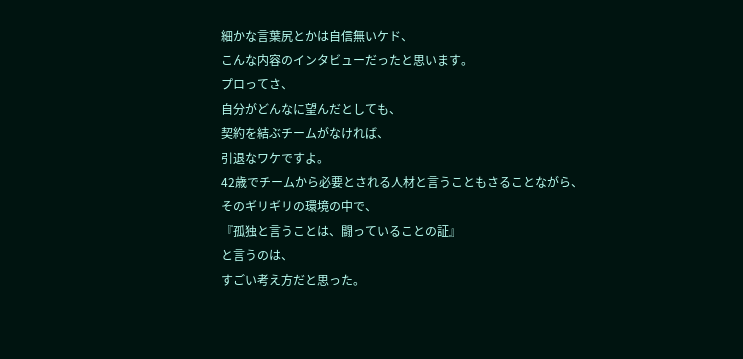細かな言葉尻とかは自信無いケド、
こんな内容のインタビューだったと思います。
プロってさ、
自分がどんなに望んだとしても、
契約を結ぶチームがなければ、
引退なワケですよ。
42歳でチームから必要とされる人材と言うこともさることながら、
そのギリギリの環境の中で、
『孤独と言うことは、闘っていることの証』
と言うのは、
すごい考え方だと思った。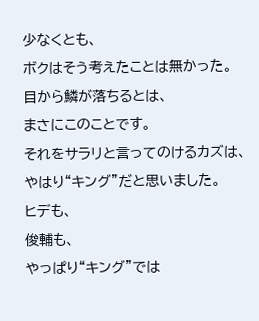少なくとも、
ボクはそう考えたことは無かった。
目から鱗が落ちるとは、
まさにこのことです。
それをサラリと言ってのけるカズは、
やはり“キング”だと思いました。
ヒデも、
俊輔も、
やっぱり“キング”では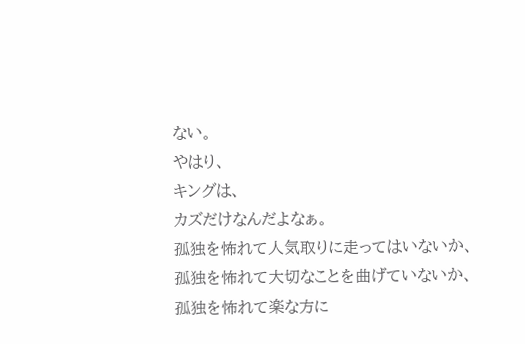ない。
やはり、
キングは、
カズだけなんだよなぁ。
孤独を怖れて人気取りに走ってはいないか、
孤独を怖れて大切なことを曲げていないか、
孤独を怖れて楽な方に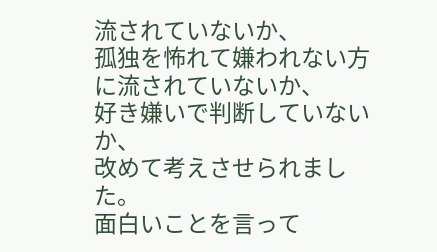流されていないか、
孤独を怖れて嫌われない方に流されていないか、
好き嫌いで判断していないか、
改めて考えさせられました。
面白いことを言って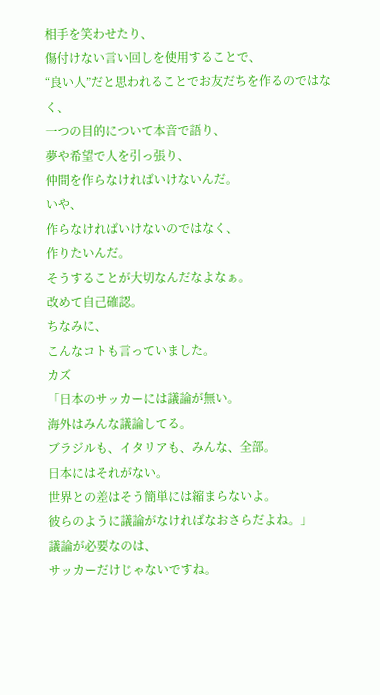相手を笑わせたり、
傷付けない言い回しを使用することで、
“良い人”だと思われることでお友だちを作るのではなく、
一つの目的について本音で語り、
夢や希望で人を引っ張り、
仲間を作らなければいけないんだ。
いや、
作らなければいけないのではなく、
作りたいんだ。
そうすることが大切なんだなよなぁ。
改めて自己確認。
ちなみに、
こんなコトも言っていました。
カズ
「日本のサッカーには議論が無い。
海外はみんな議論してる。
ブラジルも、イタリアも、みんな、全部。
日本にはそれがない。
世界との差はそう簡単には縮まらないよ。
彼らのように議論がなければなおさらだよね。」
議論が必要なのは、
サッカーだけじゃないですね。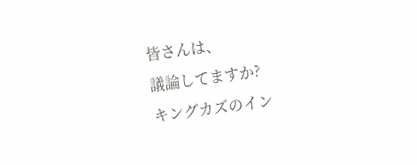皆さんは、
議論してますか?
キングカズのイン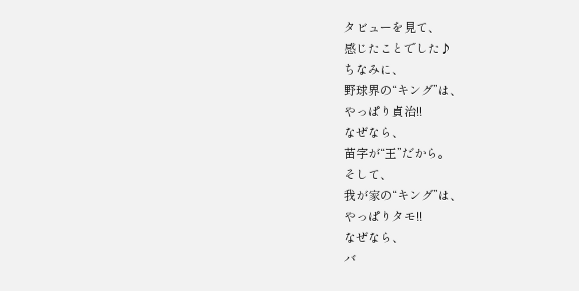タビューを見て、
感じたことでした♪
ちなみに、
野球界の“キング”は、
やっぱり貞治!!
なぜなら、
苗字が“王”だから。
そして、
我が家の“キング”は、
やっぱりタモ!!
なぜなら、
バ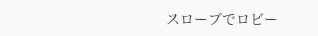スローブでロビー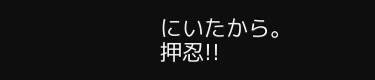にいたから。
押忍!!